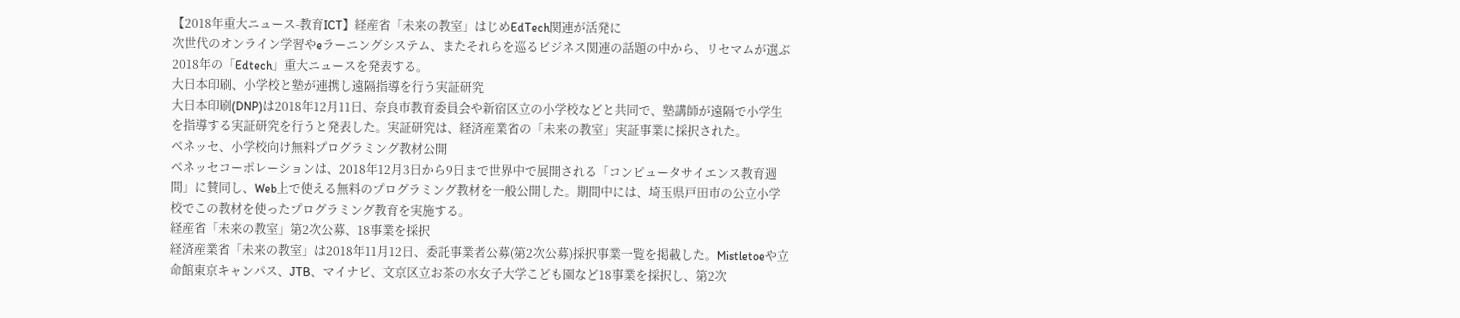【2018年重大ニュース-教育ICT】経産省「未来の教室」はじめEdTech関連が活発に
次世代のオンライン学習やeラーニングシステム、またそれらを巡るビジネス関連の話題の中から、リセマムが選ぶ2018年の「Edtech」重大ニュースを発表する。
大日本印刷、小学校と塾が連携し遠隔指導を行う実証研究
大日本印刷(DNP)は2018年12月11日、奈良市教育委員会や新宿区立の小学校などと共同で、塾講師が遠隔で小学生を指導する実証研究を行うと発表した。実証研究は、経済産業省の「未来の教室」実証事業に採択された。
ベネッセ、小学校向け無料プログラミング教材公開
ベネッセコーポレーションは、2018年12月3日から9日まで世界中で展開される「コンピュータサイエンス教育週間」に賛同し、Web上で使える無料のプログラミング教材を一般公開した。期間中には、埼玉県戸田市の公立小学校でこの教材を使ったプログラミング教育を実施する。
経産省「未来の教室」第2次公募、18事業を採択
経済産業省「未来の教室」は2018年11月12日、委託事業者公募(第2次公募)採択事業一覧を掲載した。Mistletoeや立命館東京キャンパス、JTB、マイナビ、文京区立お茶の水女子大学こども園など18事業を採択し、第2次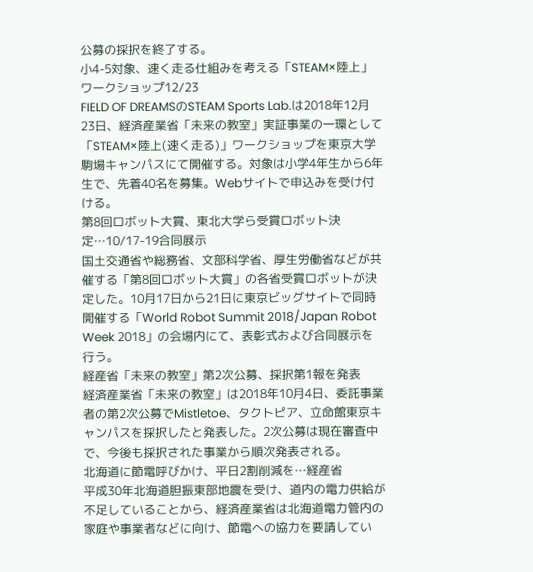公募の採択を終了する。
小4-5対象、速く走る仕組みを考える「STEAM×陸上」ワークショップ12/23
FIELD OF DREAMSのSTEAM Sports Lab.は2018年12月23日、経済産業省「未来の教室」実証事業の一環として「STEAM×陸上(速く走る)」ワークショップを東京大学駒場キャンパスにて開催する。対象は小学4年生から6年生で、先着40名を募集。Webサイトで申込みを受け付ける。
第8回ロボット大賞、東北大学ら受賞ロボット決定…10/17-19合同展示
国土交通省や総務省、文部科学省、厚生労働省などが共催する「第8回ロボット大賞」の各省受賞ロボットが決定した。10月17日から21日に東京ビッグサイトで同時開催する「World Robot Summit 2018/Japan Robot Week 2018」の会場内にて、表彰式および合同展示を行う。
経産省「未来の教室」第2次公募、採択第1報を発表
経済産業省「未来の教室」は2018年10月4日、委託事業者の第2次公募でMistletoe、タクトピア、立命館東京キャンパスを採択したと発表した。2次公募は現在審査中で、今後も採択された事業から順次発表される。
北海道に節電呼びかけ、平日2割削減を…経産省
平成30年北海道胆振東部地震を受け、道内の電力供給が不足していることから、経済産業省は北海道電力管内の家庭や事業者などに向け、節電への協力を要請してい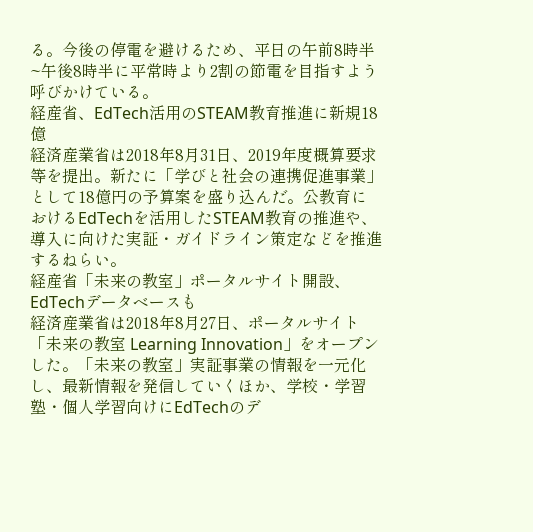る。今後の停電を避けるため、平日の午前8時半~午後8時半に平常時より2割の節電を目指すよう呼びかけている。
経産省、EdTech活用のSTEAM教育推進に新規18億
経済産業省は2018年8月31日、2019年度概算要求等を提出。新たに「学びと社会の連携促進事業」として18億円の予算案を盛り込んだ。公教育におけるEdTechを活用したSTEAM教育の推進や、導入に向けた実証・ガイドライン策定などを推進するねらい。
経産省「未来の教室」ポータルサイト開設、EdTechデータベースも
経済産業省は2018年8月27日、ポータルサイト「未来の教室 Learning Innovation」をオープンした。「未来の教室」実証事業の情報を一元化し、最新情報を発信していくほか、学校・学習塾・個人学習向けにEdTechのデ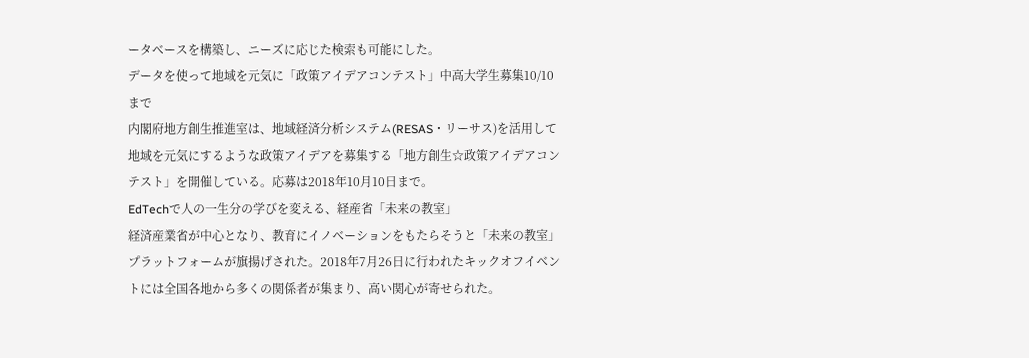ータベースを構築し、ニーズに応じた検索も可能にした。
データを使って地域を元気に「政策アイデアコンテスト」中高大学生募集10/10まで
内閣府地方創生推進室は、地域経済分析システム(RESAS・リーサス)を活用して地域を元気にするような政策アイデアを募集する「地方創生☆政策アイデアコンテスト」を開催している。応募は2018年10月10日まで。
EdTechで人の一生分の学びを変える、経産省「未来の教室」
経済産業省が中心となり、教育にイノベーションをもたらそうと「未来の教室」プラットフォームが旗揚げされた。2018年7月26日に行われたキックオフイベントには全国各地から多くの関係者が集まり、高い関心が寄せられた。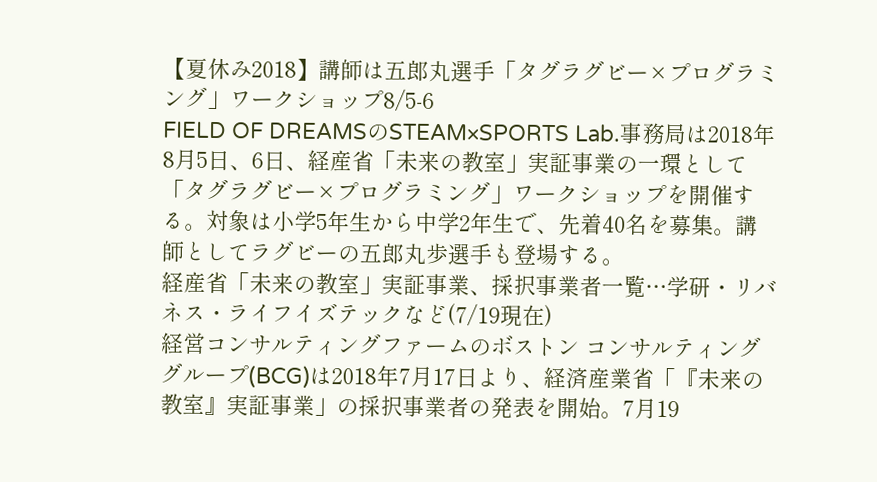【夏休み2018】講師は五郎丸選手「タグラグビー×プログラミング」ワークショップ8/5-6
FIELD OF DREAMSのSTEAM×SPORTS Lab.事務局は2018年8月5日、6日、経産省「未来の教室」実証事業の一環として「タグラグビー×プログラミング」ワークショップを開催する。対象は小学5年生から中学2年生で、先着40名を募集。講師としてラグビーの五郎丸歩選手も登場する。
経産省「未来の教室」実証事業、採択事業者一覧…学研・リバネス・ライフイズテックなど(7/19現在)
経営コンサルティングファームのボストン コンサルティング グループ(BCG)は2018年7月17日より、経済産業省「『未来の教室』実証事業」の採択事業者の発表を開始。7月19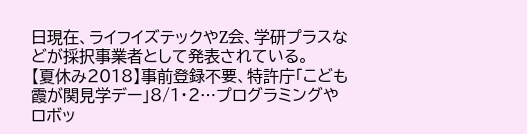日現在、ライフイズテックやZ会、学研プラスなどが採択事業者として発表されている。
【夏休み2018】事前登録不要、特許庁「こども霞が関見学デー」8/1・2…プログラミングやロボッ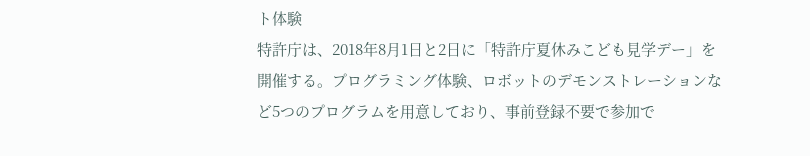ト体験
特許庁は、2018年8月1日と2日に「特許庁夏休みこども見学デー」を開催する。プログラミング体験、ロボットのデモンストレーションなど5つのプログラムを用意しており、事前登録不要で参加で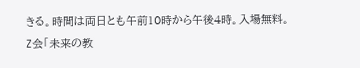きる。時間は両日とも午前10時から午後4時。入場無料。
Z会「未来の教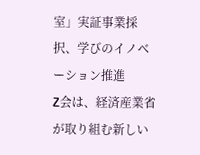室」実証事業採択、学びのイノベーション推進
Z会は、経済産業省が取り組む新しい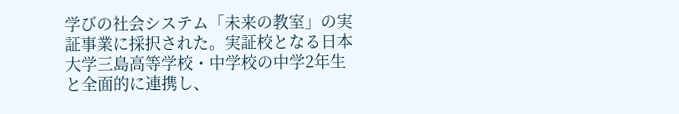学びの社会システム「未来の教室」の実証事業に採択された。実証校となる日本大学三島高等学校・中学校の中学2年生と全面的に連携し、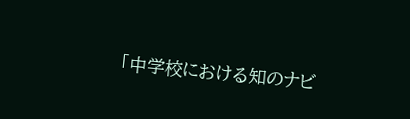「中学校における知のナビ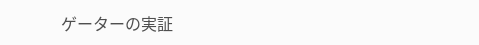ゲーターの実証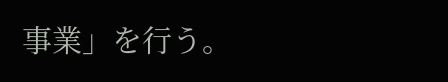事業」を行う。